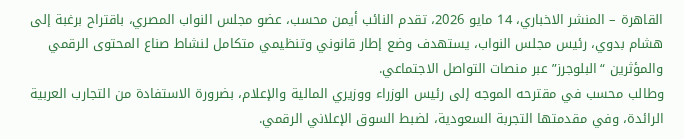القاهرة – المنشر الاخباري، 14 مايو 2026، تقدم النائب أيمن محسب، عضو مجلس النواب المصري، باقتراح برغبة إلى هشام بدوي، رئيس مجلس النواب، يستهدف وضع إطار قانوني وتنظيمي متكامل لنشاط صناع المحتوى الرقمي والمؤثرين “البلوجرز” عبر منصات التواصل الاجتماعي.
وطالب محسب في مقترحه الموجه إلى رئيس الوزراء ووزيري المالية والإعلام، بضرورة الاستفادة من التجارب العربية الرائدة، وفي مقدمتها التجربة السعودية، لضبط السوق الإعلاني الرقمي.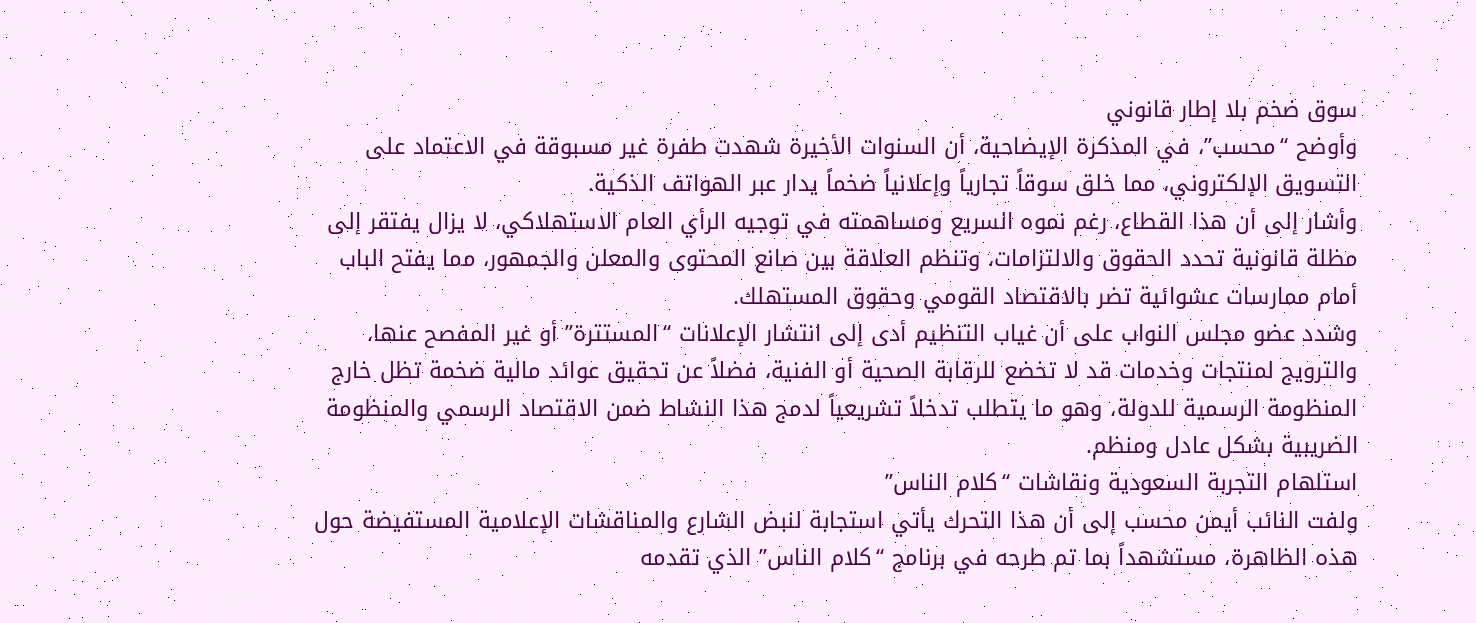سوق ضخم بلا إطار قانوني
وأوضح “محسب”، في المذكرة الإيضاحية، أن السنوات الأخيرة شهدت طفرة غير مسبوقة في الاعتماد على التسويق الإلكتروني، مما خلق سوقاً تجارياً وإعلانياً ضخماً يدار عبر الهواتف الذكية.
وأشار إلى أن هذا القطاع، رغم نموه السريع ومساهمته في توجيه الرأي العام الاستهلاكي، لا يزال يفتقر إلى مظلة قانونية تحدد الحقوق والالتزامات، وتنظم العلاقة بين صانع المحتوى والمعلن والجمهور، مما يفتح الباب أمام ممارسات عشوائية تضر بالاقتصاد القومي وحقوق المستهلك.
وشدد عضو مجلس النواب على أن غياب التنظيم أدى إلى انتشار الإعلانات “المستترة” أو غير المفصح عنها، والترويج لمنتجات وخدمات قد لا تخضع للرقابة الصحية أو الفنية، فضلاً عن تحقيق عوائد مالية ضخمة تظل خارج المنظومة الرسمية للدولة، وهو ما يتطلب تدخلاً تشريعياً لدمج هذا النشاط ضمن الاقتصاد الرسمي والمنظومة الضريبية بشكل عادل ومنظم.
استلهام التجربة السعودية ونقاشات “كلام الناس”
ولفت النائب أيمن محسب إلى أن هذا التحرك يأتي استجابة لنبض الشارع والمناقشات الإعلامية المستفيضة حول هذه الظاهرة، مستشهداً بما تم طرحه في برنامج “كلام الناس” الذي تقدمه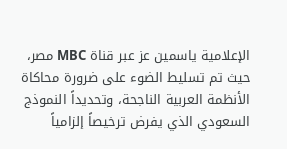الإعلامية ياسمين عز عبر قناة MBC مصر، حيث تم تسليط الضوء على ضرورة محاكاة الأنظمة العربية الناجحة، وتحديداً النموذج السعودي الذي يفرض ترخيصاً إلزامياً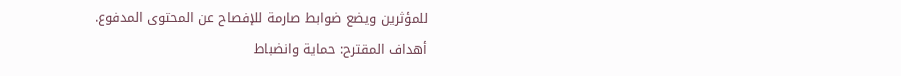للمؤثرين ويضع ضوابط صارمة للإفصاح عن المحتوى المدفوع.
أهداف المقترح: حماية وانضباط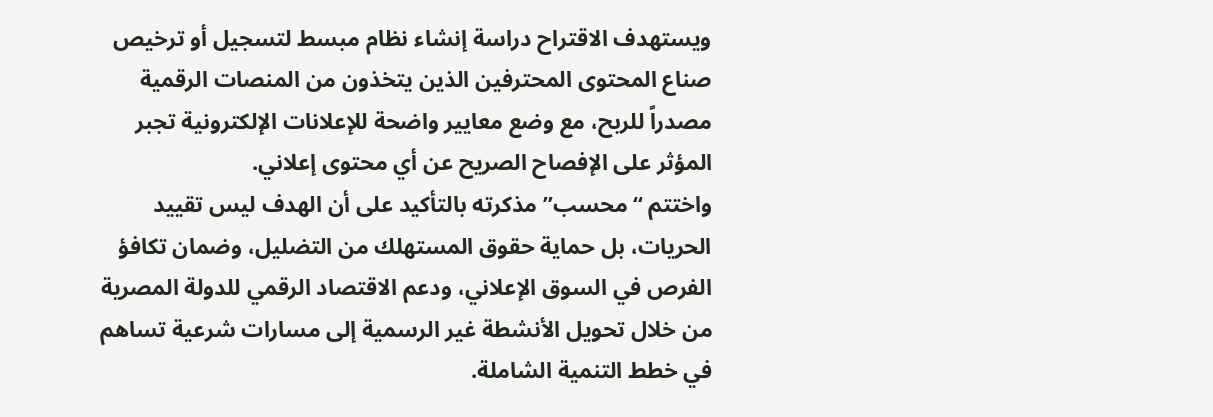ويستهدف الاقتراح دراسة إنشاء نظام مبسط لتسجيل أو ترخيص صناع المحتوى المحترفين الذين يتخذون من المنصات الرقمية مصدراً للربح، مع وضع معايير واضحة للإعلانات الإلكترونية تجبر المؤثر على الإفصاح الصريح عن أي محتوى إعلاني.
واختتم “محسب” مذكرته بالتأكيد على أن الهدف ليس تقييد الحريات، بل حماية حقوق المستهلك من التضليل، وضمان تكافؤ الفرص في السوق الإعلاني، ودعم الاقتصاد الرقمي للدولة المصرية من خلال تحويل الأنشطة غير الرسمية إلى مسارات شرعية تساهم في خطط التنمية الشاملة.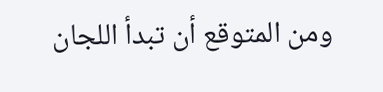ومن المتوقع أن تبدأ اللجان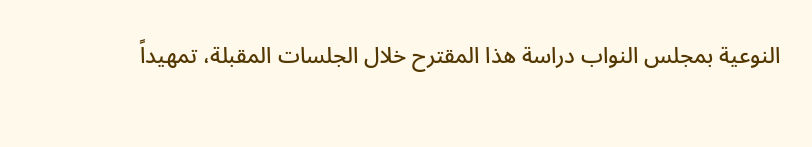النوعية بمجلس النواب دراسة هذا المقترح خلال الجلسات المقبلة، تمهيداً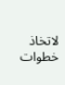لاتخاذ خطوات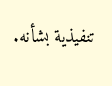تنفيذية بشأنه.